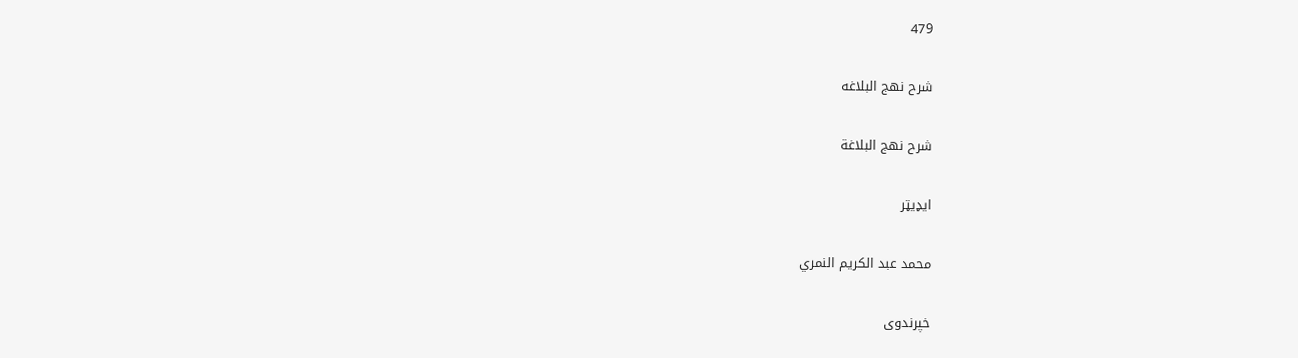479

شرح نهج البلاغه

شرح نهج البلاغة

ایډیټر

محمد عبد الكريم النمري

خپرندوی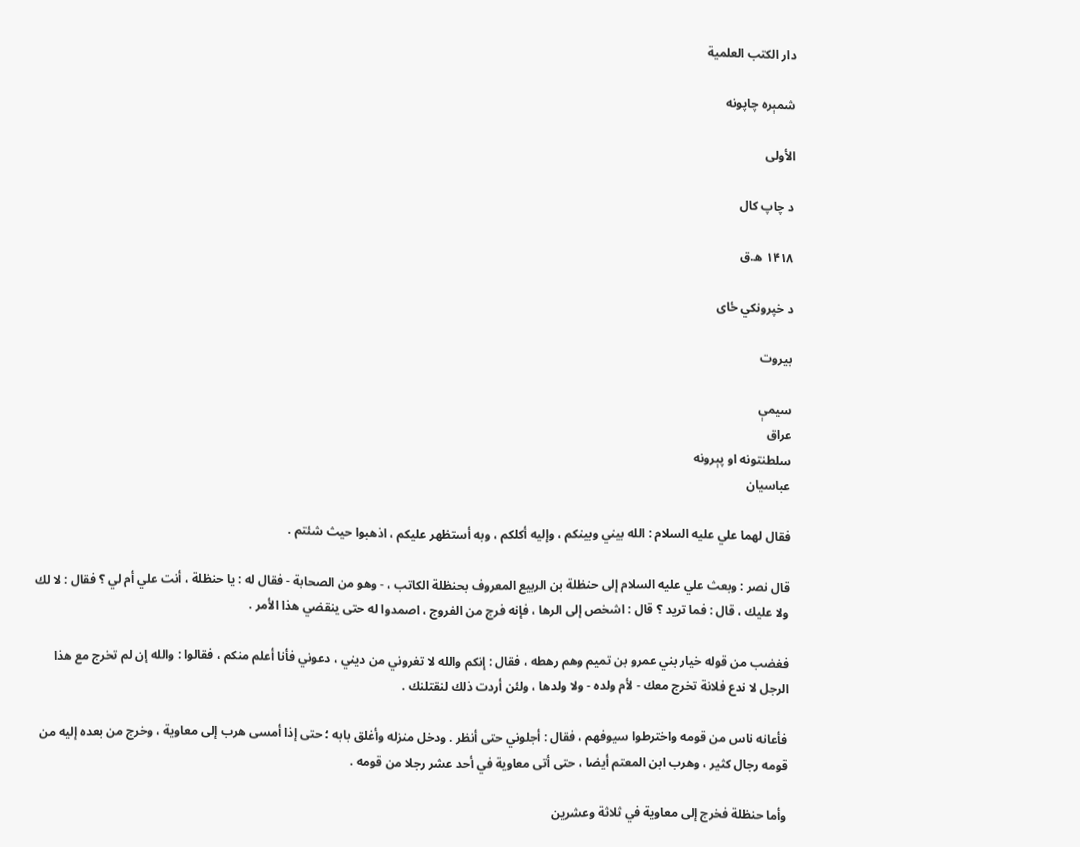دار الكتب العلمية

شمېره چاپونه

الأولى

د چاپ کال

۱۴۱۸ ه.ق

د خپرونکي ځای

بيروت

سیمې
عراق
سلطنتونه او پېرونه
عباسيان

فقال لهما علي عليه السلام : الله بيني وبينكم ، وإليه أكلكم ، وبه أستظهر عليكم ، اذهبوا حيث شئتم .

قال نصر : وبعث علي عليه السلام إلى حنظلة بن الربيع المعروف بحنظلة الكاتب ، - وهو من الصحابة - فقال له : يا حنظلة ، أنت علي أم لي ؟ فقال : لا لك ولا عليك ، قال : فما تريد ؟ قال : اشخص إلى الرها ، فإنه فرج من الفروج ، اصمدوا له حتى ينقضي هذا الأمر .

فغضب من قوله خيار بني عمرو بن تميم وهم رهطه ، فقال : إنكم والله لا تغروني من ديني ، دعوني فأنا أعلم منكم ، فقالوا : والله إن لم تخرج مع هذا الرجل لا ندع فلانة تخرج معك - لأم ولده - ولا ولدها ، ولئن أردت ذلك لنقتلنك .

فأعانه ناس من قومه واخترطوا سيوفهم ، فقال : أجلوني حتى أنظر . ودخل منزله وأغلق بابه ؛ حتى إذا أمسى هرب إلى معاوية ، وخرج من بعده إليه من قومه رجال كثير ، وهرب ابن المعتم أيضا ، حتى أتى معاوية في أحد عشر رجلا من قومه .

وأما حنظلة فخرج إلى معاوية في ثلاثة وعشرين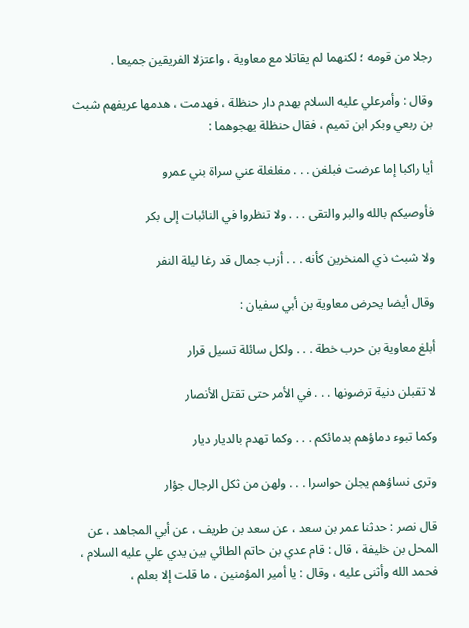رجلا من قومه ؛ لكنهما لم يقاتلا مع معاوية ، واعتزلا الفريقين جميعا .

وقال : وأمرعلي عليه السلام بهدم دار حنظلة ، فهدمت ، هدمها عريفهم شبث بن ربعي وبكر ابن تميم ، فقال حنظلة يهجوهما :

أيا راكبا إما عرضت فبلغن . . . مغلغلة عني سراة بني عمرو

فأوصيكم بالله والبر والتقى . . . ولا تنظروا في النائبات إلى بكر

ولا شبث ذي المنخرين كأنه . . . أزب جمال قد رغا ليلة النفر

وقال أيضا يحرض معاوية بن أبي سفيان :

أبلغ معاوية بن حرب خطة . . . ولكل سائلة تسيل قرار

لا تقبلن دنية ترضونها . . . في الأمر حتى تقتل الأنصار

وكما تبوء دماؤهم بدمائكم . . . وكما تهدم بالديار ديار

وترى نساؤهم يجلن حواسرا . . . ولهن من ثكل الرجال جؤار

قال نصر : حدثنا عمر بن سعد ، عن سعد بن طريف ، عن أبي المجاهد ، عن المحل بن خليفة ، قال : قام عدي بن حاتم الطائي بين يدي علي عليه السلام ، فحمد الله وأثنى عليه ، وقال : يا أمير المؤمنين ، ما قلت إلا بعلم ،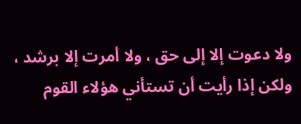ولا دعوت إلا إلى حق ، ولا أمرت إلا برشد ، ولكن إذا رأيت أن تستأني هؤلاء القوم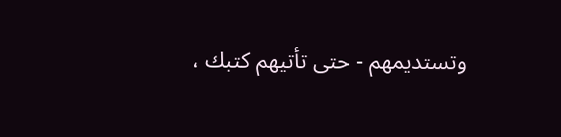وتستديمهم - حتى تأتيهم كتبك ،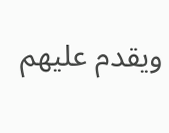ويقدم عليهم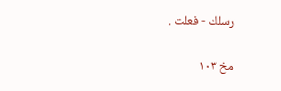رسلك - فعلت .

مخ ۱۰۳